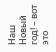Наш Новый год! – вот это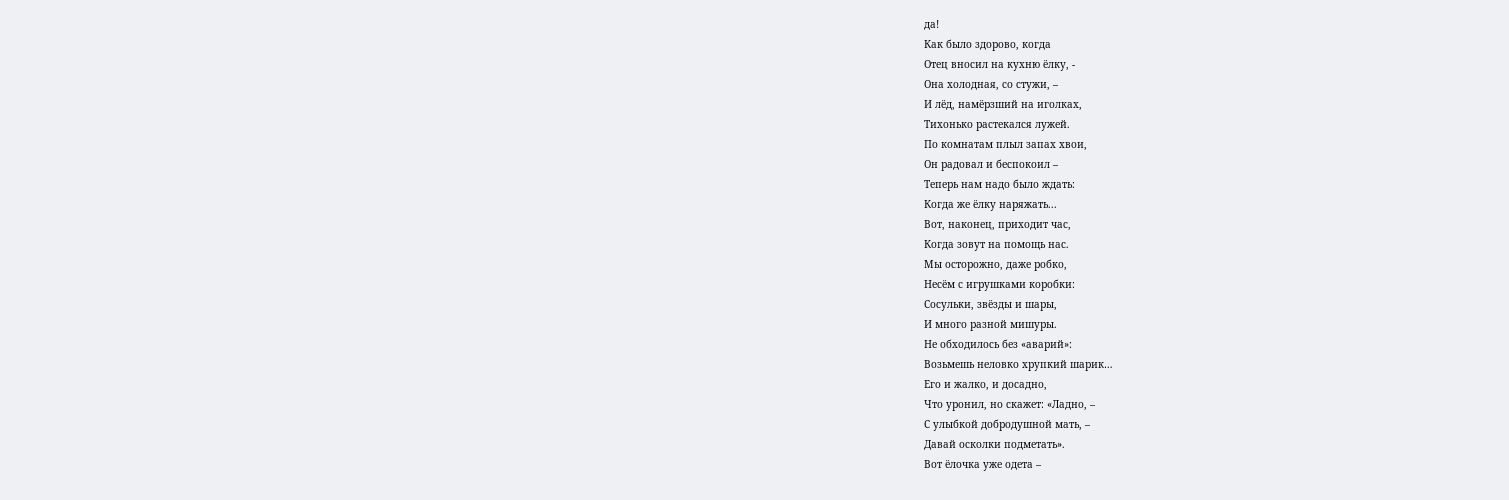да!
Как было здорово, когда
Отец вносил на кухню ёлку, -
Она холодная, со стужи, –
И лёд, намёрзший на иголках,
Тихонько растекался лужей.
По комнатам плыл запах хвои,
Он радовал и беспокоил –
Теперь нам надо было ждать:
Когда же ёлку наряжать...
Вот, наконец, приходит час,
Когда зовут на помощь нас.
Мы осторожно, даже робко,
Несём с игрушками коробки:
Сосульки, звёзды и шары,
И много разной мишуры.
Не обходилось без «аварий»:
Возьмешь неловко хрупкий шарик…
Его и жалко, и досадно,
Что уронил, но скажет: «Ладно, –
С улыбкой добродушной мать, –
Давай осколки подметать».
Вот ёлочка уже одета –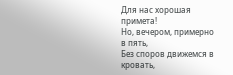Для нас хорошая примета!
Но, вечером, примерно в пять,
Без споров движемся в кровать,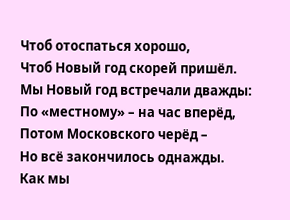Чтоб отоспаться хорошо,
Чтоб Новый год скорей пришёл.
Мы Новый год встречали дважды:
По «местному» – на час вперёд,
Потом Московского черёд –
Но всё закончилось однажды.
Как мы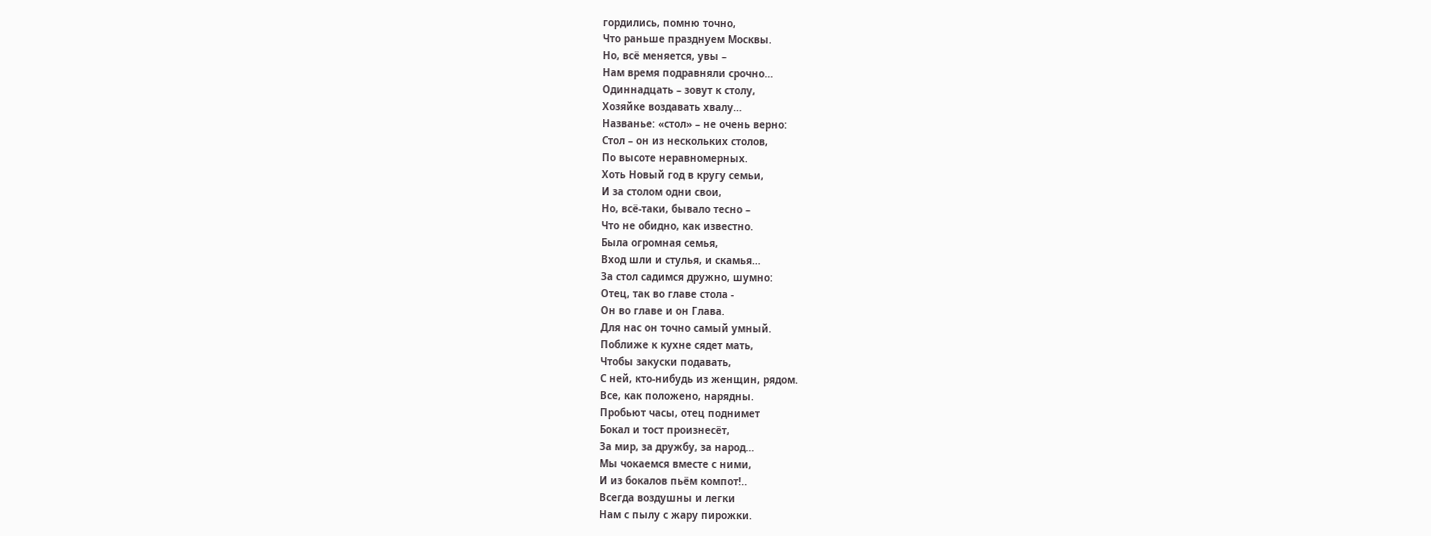гордились, помню точно,
Что раньше празднуем Москвы.
Но, всё меняется, увы –
Нам время подравняли срочно…
Одиннадцать – зовут к столу,
Хозяйке воздавать хвалу…
Названье: «стол» – не очень верно:
Стол – он из нескольких столов,
По высоте неравномерных.
Хоть Новый год в кругу семьи,
И за столом одни свои,
Но, всё-таки, бывало тесно –
Что не обидно, как известно.
Была огромная семья,
Вход шли и стулья, и скамья…
За стол садимся дружно, шумно:
Отец, так во главе стола -
Он во главе и он Глава.
Для нас он точно самый умный.
Поближе к кухне сядет мать,
Чтобы закуски подавать,
С ней, кто-нибудь из женщин, рядом.
Все, как положено, нарядны.
Пробьют часы, отец поднимет
Бокал и тост произнесёт,
За мир, за дружбу, за народ…
Мы чокаемся вместе с ними,
И из бокалов пьём компот!..
Всегда воздушны и легки
Нам с пылу с жару пирожки.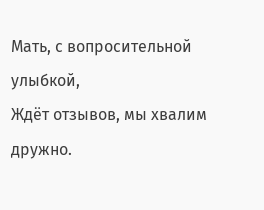Мать, с вопросительной улыбкой,
Ждёт отзывов, мы хвалим дружно.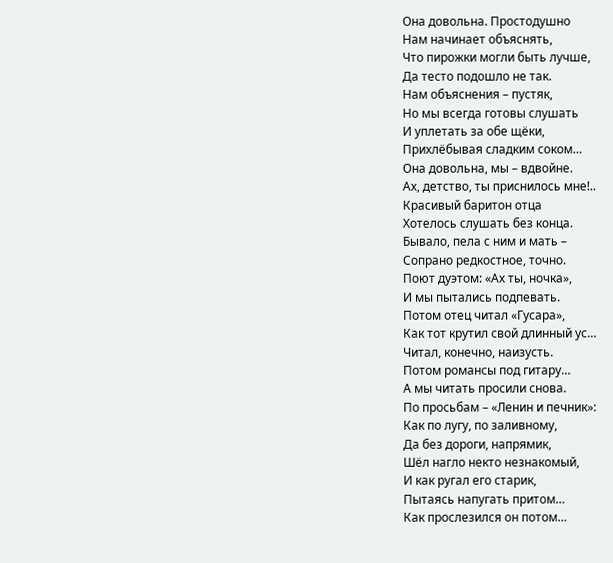Она довольна. Простодушно
Нам начинает объяснять,
Что пирожки могли быть лучше,
Да тесто подошло не так.
Нам объяснения – пустяк,
Но мы всегда готовы слушать
И уплетать за обе щёки,
Прихлёбывая сладким соком…
Она довольна, мы – вдвойне.
Ах, детство, ты приснилось мне!..
Красивый баритон отца
Хотелось слушать без конца.
Бывало, пела с ним и мать –
Сопрано редкостное, точно.
Поют дуэтом: «Ах ты, ночка»,
И мы пытались подпевать.
Потом отец читал «Гусара»,
Как тот крутил свой длинный ус…
Читал, конечно, наизусть.
Потом романсы под гитару…
А мы читать просили снова.
По просьбам – «Ленин и печник»:
Как по лугу, по заливному,
Да без дороги, напрямик,
Шёл нагло некто незнакомый,
И как ругал его старик,
Пытаясь напугать притом…
Как прослезился он потом…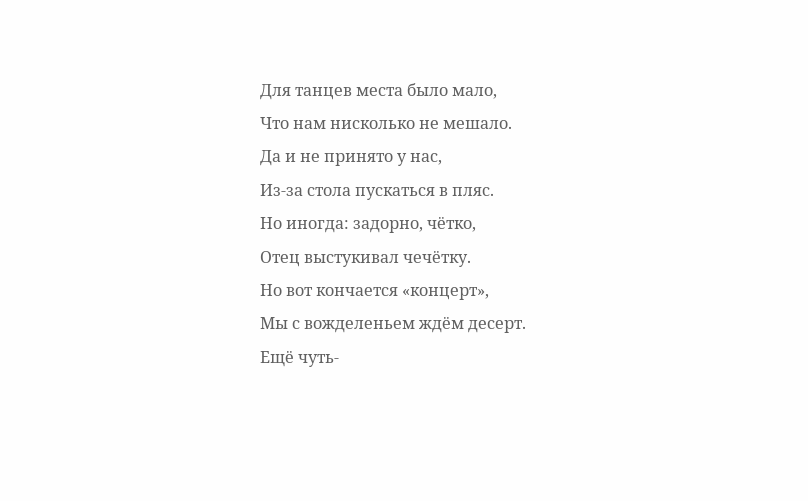Для танцев места было мало,
Что нам нисколько не мешало.
Да и не принято у нас,
Из-за стола пускаться в пляс.
Но иногда: задорно, чётко,
Отец выстукивал чечётку.
Но вот кончается «концерт»,
Мы с вожделеньем ждём десерт.
Ещё чуть-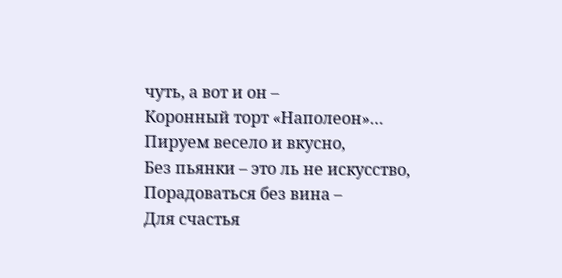чуть, а вот и он –
Коронный торт «Наполеон»…
Пируем весело и вкусно,
Без пьянки – это ль не искусство,
Порадоваться без вина –
Для счастья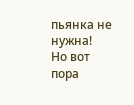пьянка не нужна!
Но вот пора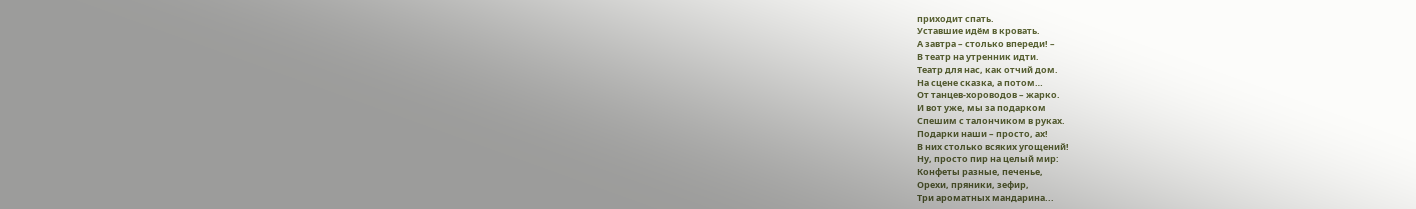приходит спать.
Уставшие идём в кровать.
А завтра – столько впереди! –
В театр на утренник идти.
Театр для нас, как отчий дом.
На сцене сказка, а потом…
От танцев-хороводов – жарко.
И вот уже, мы за подарком
Спешим с талончиком в руках.
Подарки наши – просто, ах!
В них столько всяких угощений!
Ну, просто пир на целый мир:
Конфеты разные, печенье,
Орехи, пряники, зефир,
Три ароматных мандарина...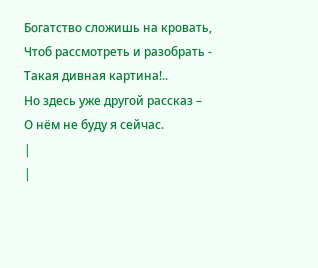Богатство сложишь на кровать,
Чтоб рассмотреть и разобрать -
Такая дивная картина!..
Но здесь уже другой рассказ –
О нём не буду я сейчас.
|
|